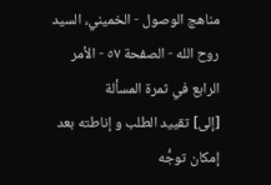مناهج الوصول - الخميني، السيد روح الله - الصفحة ٥٧ - الأمر الرابع في ثمرة المسألة
[إلى] تقييد الطلب و إناطته بعد إمكان توجُّه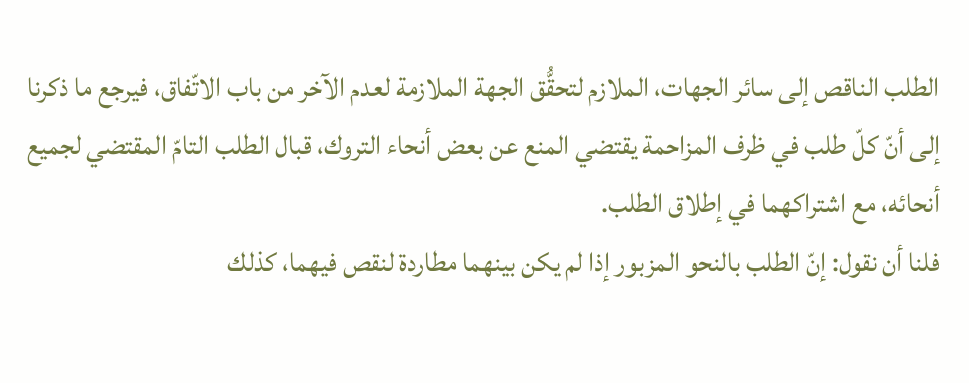الطلب الناقص إلى سائر الجهات، الملازم لتحقُّق الجهة الملازمة لعدم الآخر من باب الاتّفاق، فيرجع ما ذكرنا إلى أنّ كلّ طلب في ظرف المزاحمة يقتضي المنع عن بعض أنحاء التروك، قبال الطلب التامّ المقتضي لجميع أنحائه، مع اشتراكهما في إطلاق الطلب.
فلنا أن نقول: إنّ الطلب بالنحو المزبور إذا لم يكن بينهما مطاردة لنقص فيهما، كذلك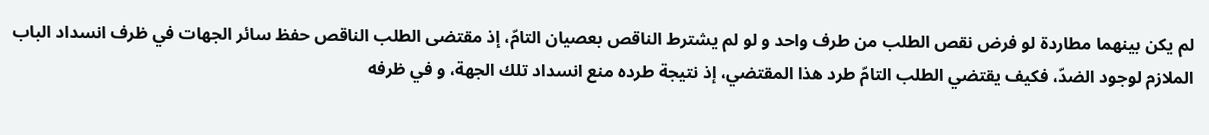لم يكن بينهما مطاردة لو فرض نقص الطلب من طرف واحد و لو لم يشترط الناقص بعصيان التامّ، إذ مقتضى الطلب الناقص حفظ سائر الجهات في ظرف انسداد الباب الملازم لوجود الضدّ، فكيف يقتضي الطلب التامّ طرد هذا المقتضي، إذ نتيجة طرده منع انسداد تلك الجهة، و في ظرفه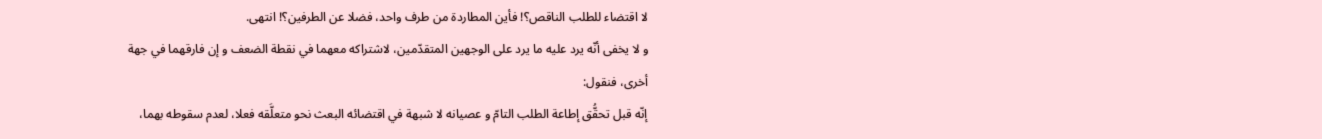لا اقتضاء للطلب الناقص؟! فأين المطاردة من طرف واحد، فضلا عن الطرفين؟! انتهى.
و لا يخفى أنّه يرد عليه ما يرد على الوجهين المتقدّمين، لاشتراكه معهما في نقطة الضعف و إن فارقهما في جهة أخرى، فنقول:
إنّه قبل تحقُّق إطاعة الطلب التامّ و عصيانه لا شبهة في اقتضائه البعث نحو متعلَّقه فعلا، لعدم سقوطه بهما،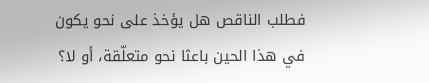فطلب الناقص هل يؤخذ على نحو يكون في هذا الحين باعثا نحو متعلّقة، أو لا؟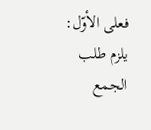فعلى الأوّل: يلزم طلب الجمع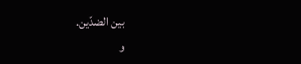بين الضدّين.
و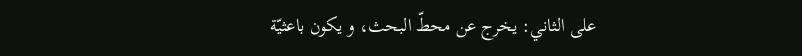على الثاني: يخرج عن محطّ البحث، و يكون باعثيّة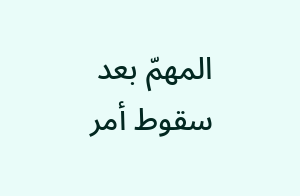المهمّ بعد سقوط أمر